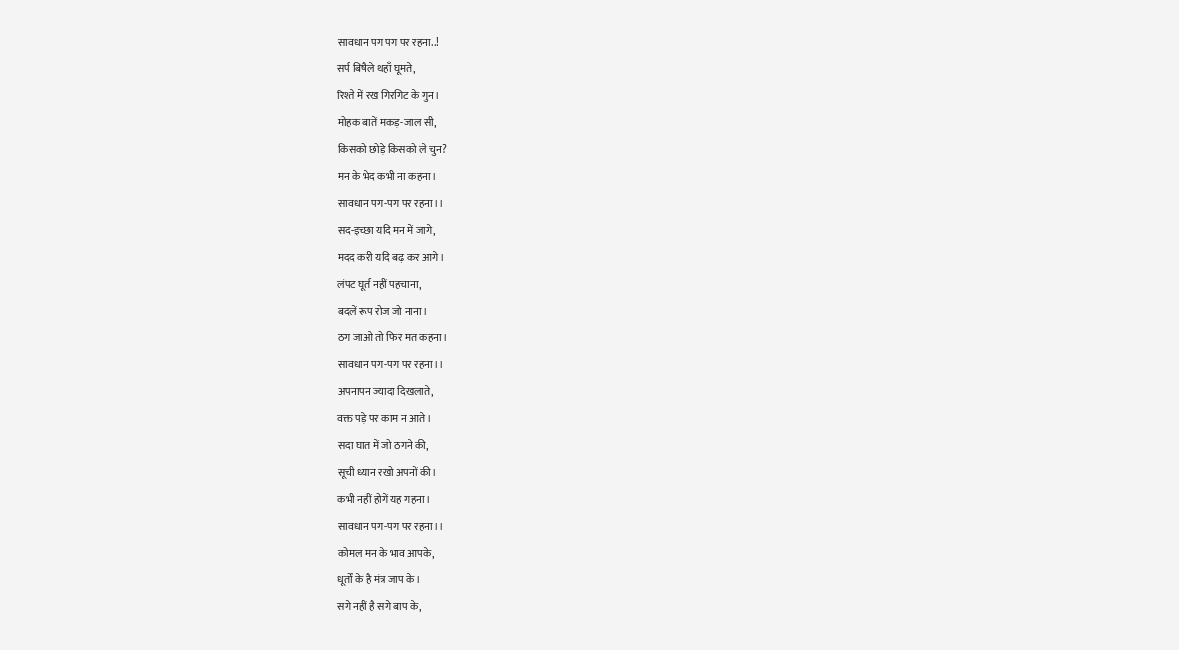सावधान पग पग पर रहना..!
सर्प बिषैले थहाँ घूमते,
रिश्ते में रख गिरगिट के गुन।
मोहक बातें मकड़-जाल सी,
किसको छोड़े किसको ले चुन?
मन के भेद कभी ना कहना।
सावधान पग-पग पर रहना।।
सद-इच्छा यदि मन में जागे,
मदद करी यदि बढ़ कर आगे।
लंपट घूर्त नहीं पहचाना,
बदलें रूप रोज जो नाना।
ठग जाओ तो फिर मत कहना।
सावधान पग-पग पर रहना।।
अपनापन ज्यादा दिखलाते,
वक्त पड़े पर काम न आते।
सदा घात में जो ठगने की,
सूची ध्यान रखो अपनों की।
कभी नहीं होगें यह गहना।
सावधान पग-पग पर रहना।।
कोमल मन के भाव आपके,
धूर्तों के है मंत्र जाप के।
सगे नहीं है सगे बाप के,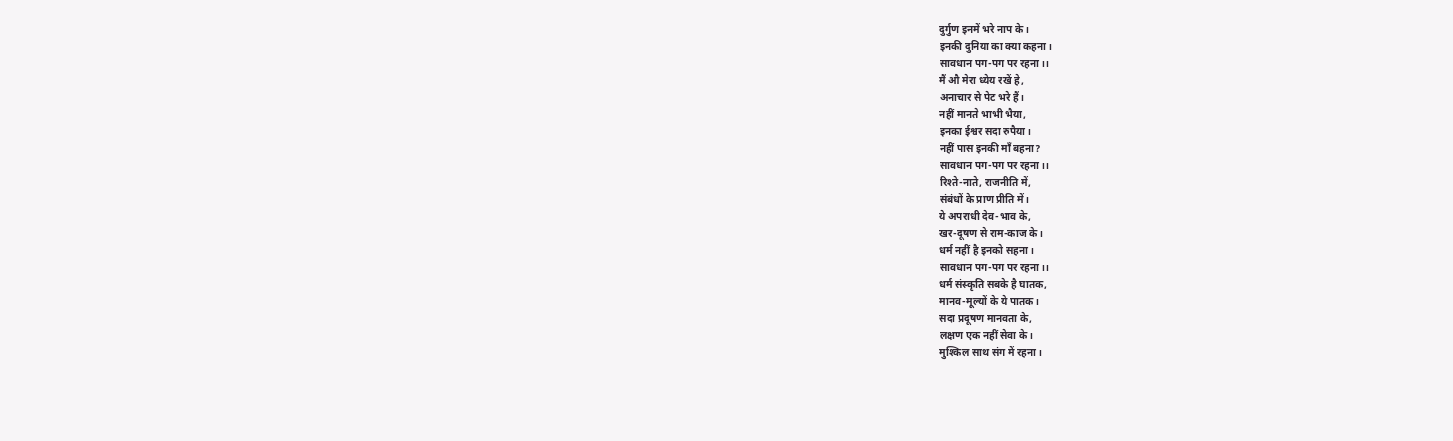दुर्गुण इनमें भरे नाप के।
इनकी दुनिया का क्या कहना।
सावधान पग-पग पर रहना।।
मैं औ मेरा ध्येय रखें हे,
अनाचार से पेट भरे हैं।
नहीं मानते भाभी भैया,
इनका ईश्वर सदा रुपैया।
नहीं पास इनकी माँ बहना?
सावधान पग-पग पर रहना।।
रिश्ते-नाते, राजनीति में,
संबंधों के प्राण प्रीति में।
ये अपराधी देव-भाव के,
खर-दूषण से राम-काज के।
धर्म नहीं है इनको सहना।
सावधान पग-पग पर रहना।।
धर्म संस्कृति सबके है घातक,
मानव-मूल्यों के ये पातक।
सदा प्रदूषण मानवता के,
लक्षण एक नहीं सेवा के।
मुश्किल साथ संग में रहना।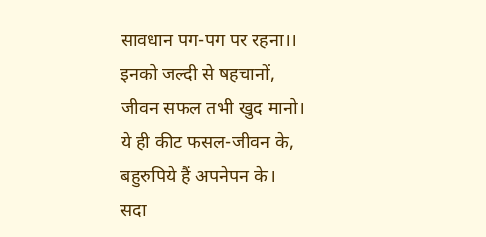सावधान पग-पग पर रहना।।
इनको जल्दी से षहचानों,
जीवन सफल तभी खुद मानो।
ये ही कीट फसल-जीवन के,
बहुरुपिये हैं अपनेपन के।
सदा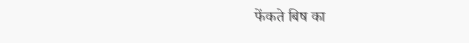फेंकते बिष का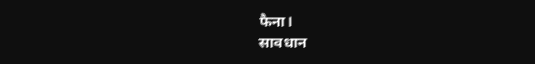फैना।
सावधान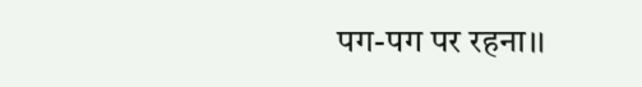पग-पग पर रहना।।